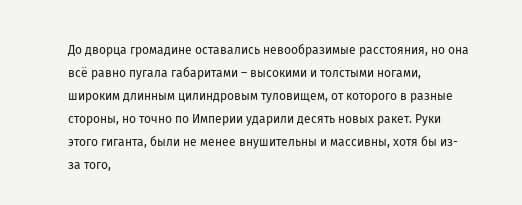До дворца громадине оставались невообразимые расстояния, но она всё равно пугала габаритами – высокими и толстыми ногами, широким длинным цилиндровым туловищем, от которого в разные стороны, но точно по Империи ударили десять новых ракет. Руки этого гиганта, были не менее внушительны и массивны, хотя бы из-за того,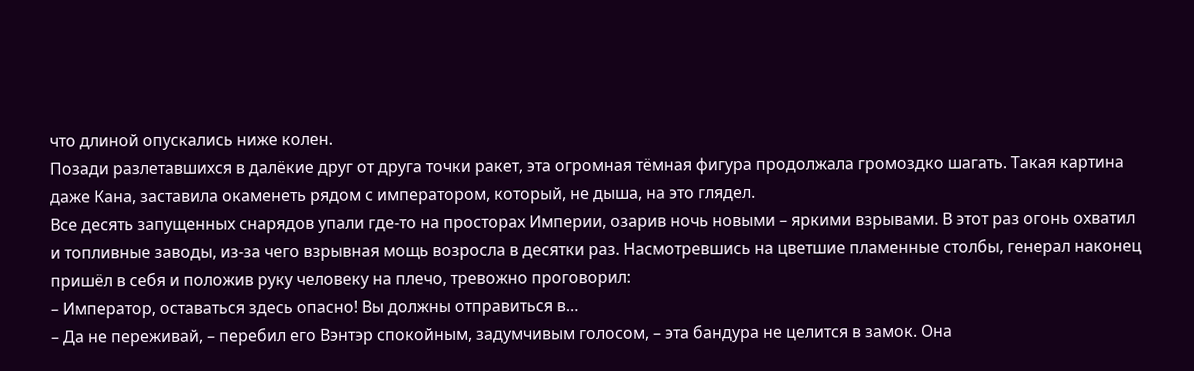что длиной опускались ниже колен.
Позади разлетавшихся в далёкие друг от друга точки ракет, эта огромная тёмная фигура продолжала громоздко шагать. Такая картина даже Кана, заставила окаменеть рядом с императором, который, не дыша, на это глядел.
Все десять запущенных снарядов упали где-то на просторах Империи, озарив ночь новыми – яркими взрывами. В этот раз огонь охватил и топливные заводы, из-за чего взрывная мощь возросла в десятки раз. Насмотревшись на цветшие пламенные столбы, генерал наконец пришёл в себя и положив руку человеку на плечо, тревожно проговорил:
– Император, оставаться здесь опасно! Вы должны отправиться в…
– Да не переживай, – перебил его Вэнтэр спокойным, задумчивым голосом, – эта бандура не целится в замок. Она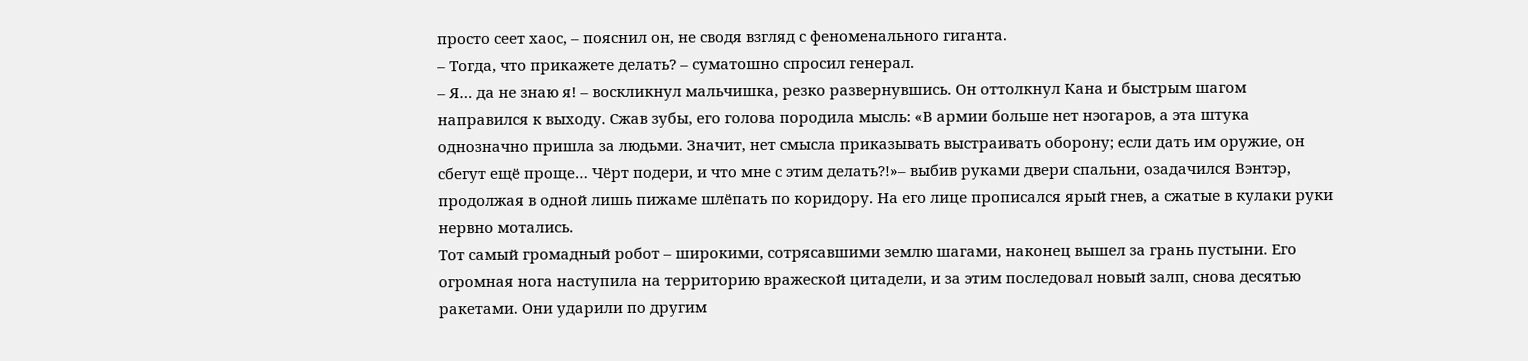просто сеет хаос, – пояснил он, не сводя взгляд с феноменального гиганта.
– Тогда, что прикажете делать? – суматошно спросил генерал.
– Я… да не знаю я! – воскликнул мальчишка, резко развернувшись. Он оттолкнул Кана и быстрым шагом направился к выходу. Сжав зубы, его голова породила мысль: «В армии больше нет нэогаров, а эта штука однозначно пришла за людьми. Значит, нет смысла приказывать выстраивать оборону; если дать им оружие, он сбегут ещё проще… Чёрт подери, и что мне с этим делать?!»– выбив руками двери спальни, озадачился Вэнтэр, продолжая в одной лишь пижаме шлёпать по коридору. На его лице прописался ярый гнев, а сжатые в кулаки руки нервно мотались.
Тот самый громадный робот – широкими, сотрясавшими землю шагами, наконец вышел за грань пустыни. Его огромная нога наступила на территорию вражеской цитадели, и за этим последовал новый залп, снова десятью ракетами. Они ударили по другим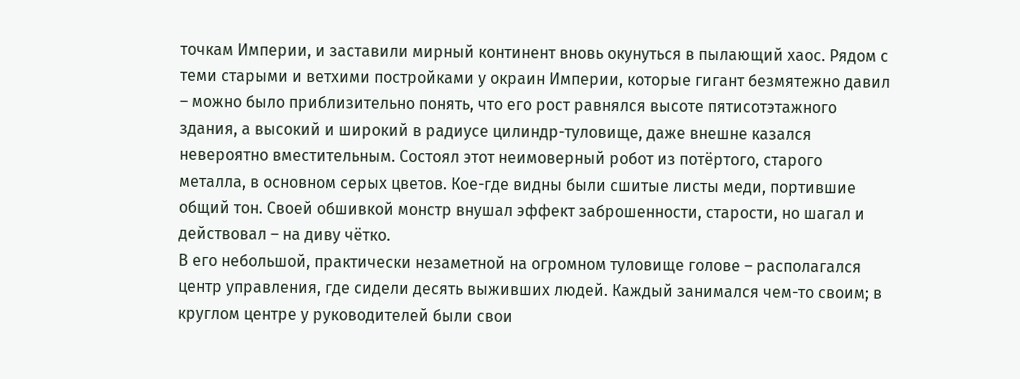точкам Империи, и заставили мирный континент вновь окунуться в пылающий хаос. Рядом с теми старыми и ветхими постройками у окраин Империи, которые гигант безмятежно давил – можно было приблизительно понять, что его рост равнялся высоте пятисотэтажного здания, а высокий и широкий в радиусе цилиндр-туловище, даже внешне казался невероятно вместительным. Состоял этот неимоверный робот из потёртого, старого металла, в основном серых цветов. Кое-где видны были сшитые листы меди, портившие общий тон. Своей обшивкой монстр внушал эффект заброшенности, старости, но шагал и действовал – на диву чётко.
В его небольшой, практически незаметной на огромном туловище голове – располагался центр управления, где сидели десять выживших людей. Каждый занимался чем-то своим; в круглом центре у руководителей были свои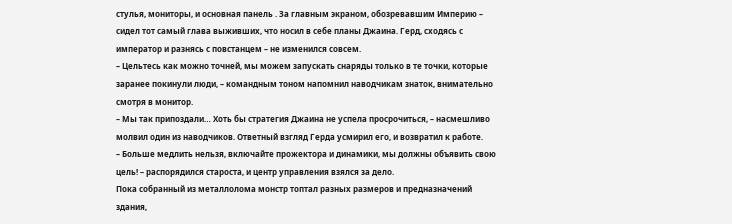стулья, мониторы, и основная панель . За главным экраном, обозревавшим Империю – сидел тот самый глава выживших, что носил в себе планы Джаина. Герд, сходясь с император и разнясь с повстанцем – не изменился совсем.
– Цельтесь как можно точней, мы можем запускать снаряды только в те точки, которые заранее покинули люди, – командным тоном напомнил наводчикам знаток, внимательно смотря в монитор.
– Мы так припоздали… Хоть бы стратегия Джаина не успела просрочиться, – насмешливо молвил один из наводчиков. Ответный взгляд Герда усмирил его, и возвратил к работе.
– Больше медлить нельзя, включайте прожектора и динамики, мы должны объявить свою цель! – распорядился староста, и центр управления взялся за дело.
Пока собранный из металлолома монстр топтал разных размеров и предназначений здания,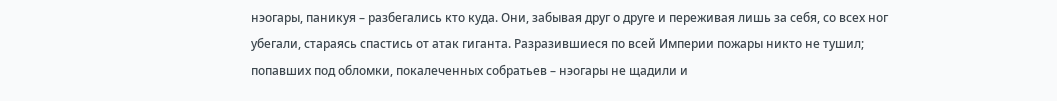нэогары, паникуя – разбегались кто куда. Они, забывая друг о друге и переживая лишь за себя, со всех ног убегали, стараясь спастись от атак гиганта. Разразившиеся по всей Империи пожары никто не тушил; попавших под обломки, покалеченных собратьев – нэогары не щадили и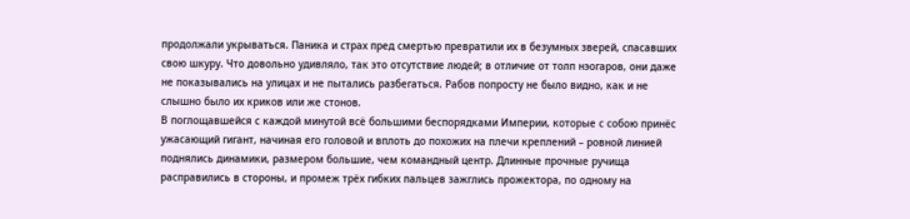продолжали укрываться. Паника и страх пред смертью превратили их в безумных зверей, спасавших свою шкуру. Что довольно удивляло, так это отсутствие людей; в отличие от толп нэогаров, они даже не показывались на улицах и не пытались разбегаться. Рабов попросту не было видно, как и не слышно было их криков или же стонов.
В поглощавшейся с каждой минутой всё большими беспорядками Империи, которые с собою принёс ужасающий гигант, начиная его головой и вплоть до похожих на плечи креплений – ровной линией поднялись динамики, размером большие, чем командный центр. Длинные прочные ручища расправились в стороны, и промеж трёх гибких пальцев зажглись прожектора, по одному на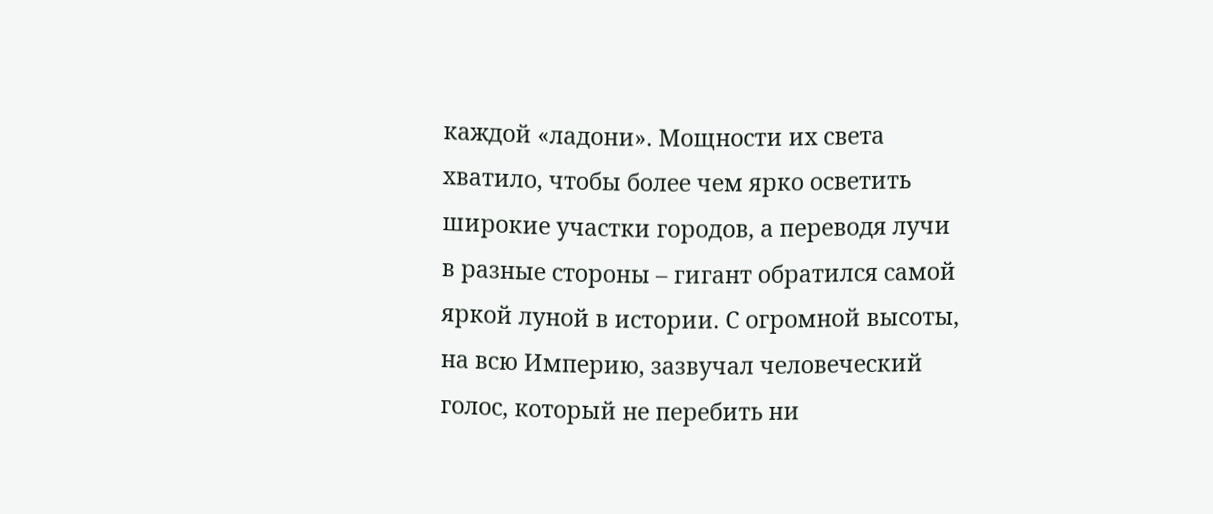каждой «ладони». Мощности их света хватило, чтобы более чем ярко осветить широкие участки городов, а переводя лучи в разные стороны – гигант обратился самой яркой луной в истории. С огромной высоты, на всю Империю, зазвучал человеческий голос, который не перебить ни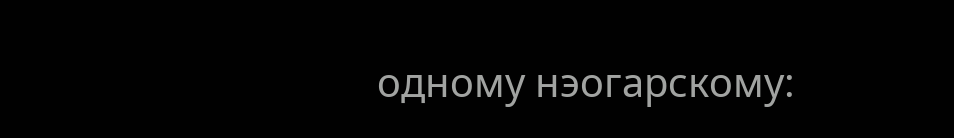одному нэогарскому: